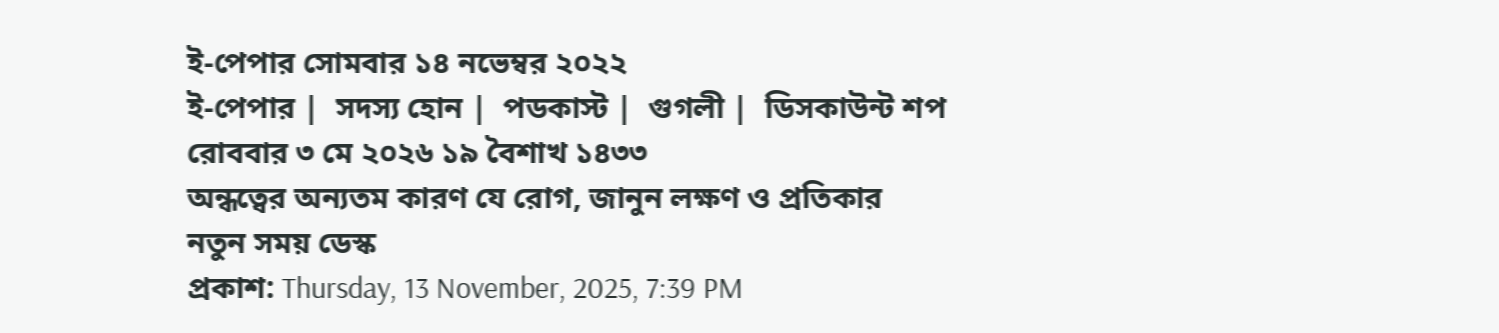ই-পেপার সোমবার ১৪ নভেম্বর ২০২২
ই-পেপার |  সদস্য হোন |  পডকাস্ট |  গুগলী |  ডিসকাউন্ট শপ
রোববার ৩ মে ২০২৬ ১৯ বৈশাখ ১৪৩৩
অন্ধত্বের অন্যতম কারণ যে রোগ, জানুন লক্ষণ ও প্রতিকার
নতুন সময় ডেস্ক
প্রকাশ: Thursday, 13 November, 2025, 7:39 PM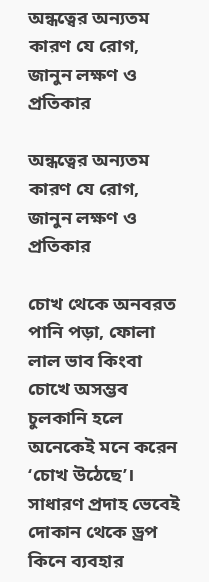অন্ধত্বের অন্যতম কারণ যে রোগ, জানুন লক্ষণ ও প্রতিকার

অন্ধত্বের অন্যতম কারণ যে রোগ, জানুন লক্ষণ ও প্রতিকার

চোখ থেকে অনবরত পানি পড়া, ফোলা লাল ভাব কিংবা চোখে অসম্ভব চুলকানি হলে অনেকেই মনে করেন ‘চোখ উঠেছে’। সাধারণ প্রদাহ ভেবেই দোকান থেকে ড্রপ কিনে ব্যবহার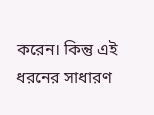করেন। কিন্তু এই ধরনের সাধারণ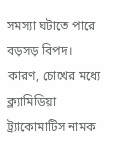সমস্যা ঘটাতে পারে বড়সড় বিপদ। কারণ, চোখের মধ্যে ক্ল্যামিডিয়া ট্র্যাকোমাটিস নামক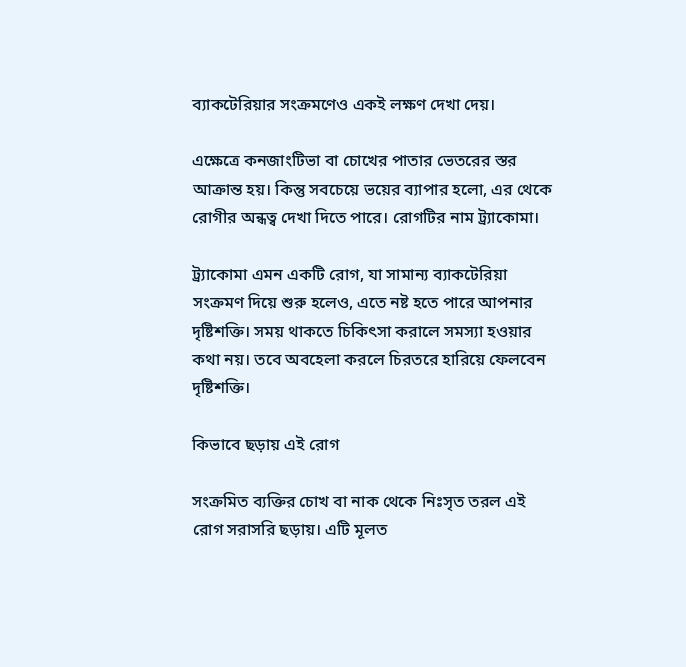ব্যাকটেরিয়ার সংক্রমণেও একই লক্ষণ দেখা দেয়।

এক্ষেত্রে কনজাংটিভা বা চোখের পাতার ভেতরের স্তর আক্রান্ত হয়। কিন্তু সবচেয়ে ভয়ের ব্যাপার হলো, এর থেকে রোগীর অন্ধত্ব দেখা দিতে পারে। রোগটির নাম ট্র্যাকোমা।

ট্র্যাকোমা এমন একটি রোগ, যা সামান্য ব্যাকটেরিয়া সংক্রমণ দিয়ে শুরু হলেও, এতে নষ্ট হতে পারে আপনার দৃষ্টিশক্তি। সময় থাকতে চিকিৎসা করালে সমস্যা হওয়ার কথা নয়। তবে অবহেলা করলে চিরতরে হারিয়ে ফেলবেন দৃষ্টিশক্তি।

কিভাবে ছড়ায় এই রোগ

সংক্রমিত ব্যক্তির চোখ বা নাক থেকে নিঃসৃত তরল এই রোগ সরাসরি ছড়ায়। এটি মূলত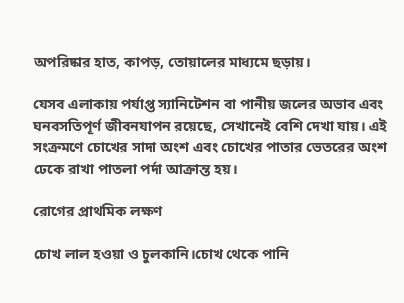অপরিষ্কার হাত, কাপড়, তোয়ালের মাধ্যমে ছড়ায়।

যেসব এলাকায় পর্যাপ্ত স্যানিটেশন বা পানীয় জলের অভাব এবং ঘনবসতিপূর্ণ জীবনযাপন রয়েছে, সেখানেই বেশি দেখা যায়। এই সংক্রমণে চোখের সাদা অংশ এবং চোখের পাতার ভেতরের অংশ ঢেকে রাখা পাতলা পর্দা আক্রান্ত হয়।

রোগের প্রাথমিক লক্ষণ

চোখ লাল হওয়া ও চুলকানি।চোখ থেকে পানি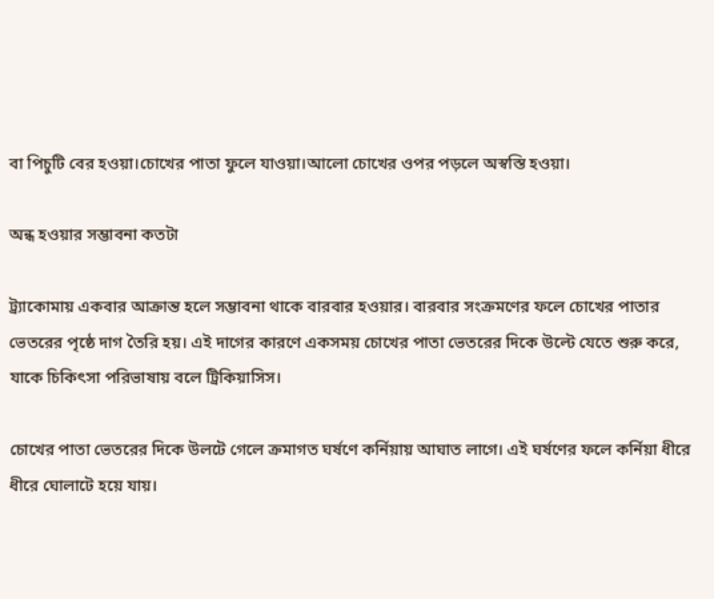বা পিচুটি বের হওয়া।চোখের পাতা ফুলে যাওয়া।আলো চোখের ওপর পড়লে অস্বস্তি হওয়া।

অন্ধ হওয়ার সম্ভাবনা কতটা

ট্র্যাকোমায় একবার আক্রান্ত হলে সম্ভাবনা থাকে বারবার হওয়ার। বারবার সংক্রমণের ফলে চোখের পাতার ভেতরের পৃষ্ঠে দাগ তৈরি হয়। এই দাগের কারণে একসময় চোখের পাতা ভেতরের দিকে উল্টে যেতে শুরু করে, যাকে চিকিৎসা পরিভাষায় বলে ট্রিকিয়াসিস।

চোখের পাতা ভেতরের দিকে উলটে গেলে ক্রমাগত ঘর্ষণে কর্নিয়ায় আঘাত লাগে। এই ঘর্ষণের ফলে কর্নিয়া ধীরে ধীরে ঘোলাটে হয়ে যায়।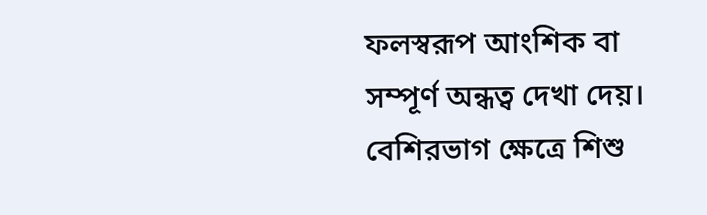ফলস্বরূপ আংশিক বা সম্পূর্ণ অন্ধত্ব দেখা দেয়। বেশিরভাগ ক্ষেত্রে শিশু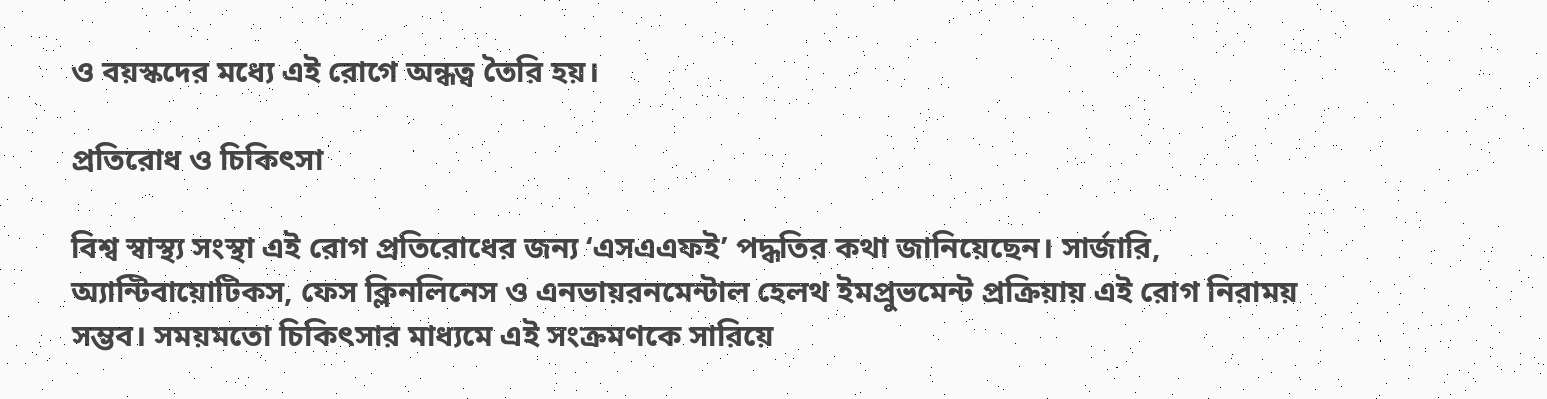ও বয়স্কদের মধ্যে এই রোগে অন্ধত্ব তৈরি হয়।

প্রতিরোধ ও চিকিৎসা

বিশ্ব স্বাস্থ্য সংস্থা এই রোগ প্রতিরোধের জন্য ‘এসএএফই’ পদ্ধতির কথা জানিয়েছেন। সার্জারি, অ্যান্টিবায়োটিকস, ফেস ক্লিনলিনেস ও এনভায়রনমেন্টাল হেলথ ইমপ্রুভমেন্ট প্রক্রিয়ায় এই রোগ নিরাময় সম্ভব। সময়মতো চিকিৎসার মাধ্যমে এই সংক্রমণকে সারিয়ে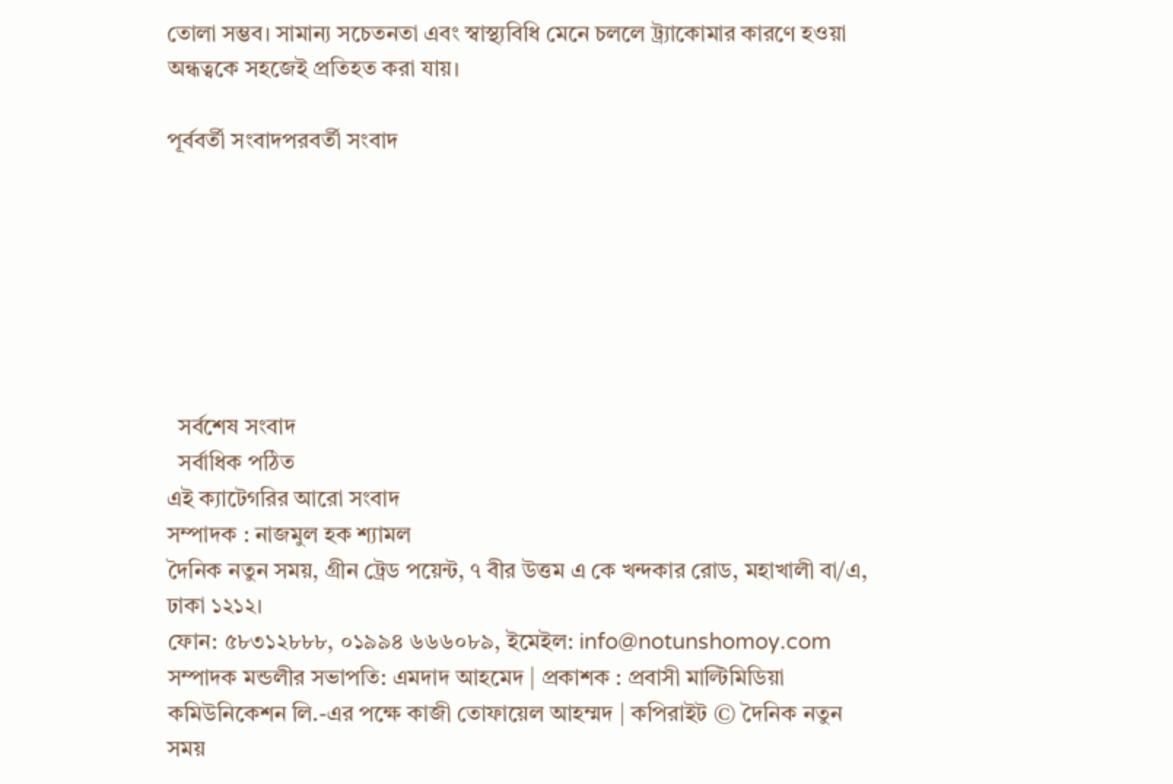তোলা সম্ভব। সামান্য সচেতনতা এবং স্বাস্থ্যবিধি মেনে চললে ট্র্যাকোমার কারণে হওয়া অন্ধত্বকে সহজেই প্রতিহত করা যায়।

পূর্ববর্তী সংবাদপরবর্তী সংবাদ







  সর্বশেষ সংবাদ
  সর্বাধিক পঠিত
এই ক্যাটেগরির আরো সংবাদ
সম্পাদক : নাজমুল হক শ্যামল
দৈনিক নতুন সময়, গ্রীন ট্রেড পয়েন্ট, ৭ বীর উত্তম এ কে খন্দকার রোড, মহাখালী বা/এ, ঢাকা ১২১২।
ফোন: ৫৮৩১২৮৮৮, ০১৯৯৪ ৬৬৬০৮৯, ইমেইল: info@notunshomoy.com
সম্পাদক মন্ডলীর সভাপতি: এমদাদ আহমেদ | প্রকাশক : প্রবাসী মাল্টিমিডিয়া কমিউনিকেশন লি.-এর পক্ষে কাজী তোফায়েল আহম্মদ | কপিরাইট © দৈনিক নতুন সময়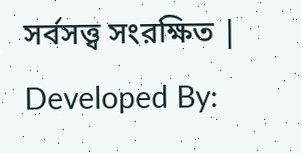সর্বসত্ত্ব সংরক্ষিত | Developed By: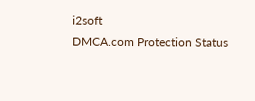i2soft
DMCA.com Protection Status